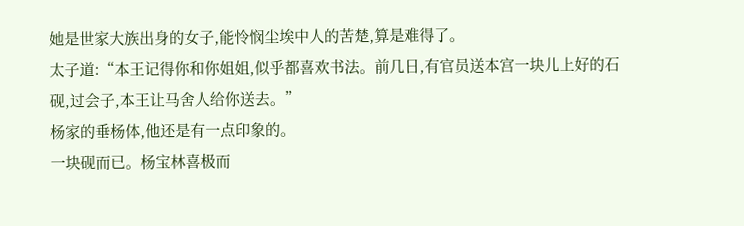她是世家大族出身的女子,能怜悯尘埃中人的苦楚,算是难得了。
太子道:“本王记得你和你姐姐,似乎都喜欢书法。前几日,有官员送本宫一块儿上好的石砚,过会子,本王让马舍人给你送去。”
杨家的垂杨体,他还是有一点印象的。
一块砚而已。杨宝林喜极而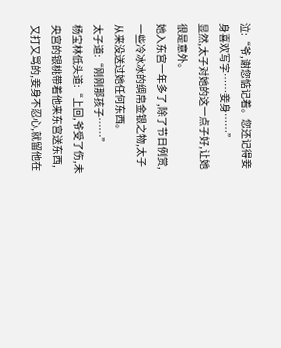泣:“爷,谢您惦记着。您还记得妾身喜欢写字……妾身……”
显然,太子对她的这一点子好,让她很是意外。
她入东宫一年多了,除了节日例赏,一些冷冰冰的绸帛金银之物,太子从来没送过她任何东西。
太子道:“刚刚那孩子……”
杨宝林低头道:“上回,爷受了伤,未央宫的银桃带着他来东宫送东西,又打又骂的,妾身不忍心,就留他在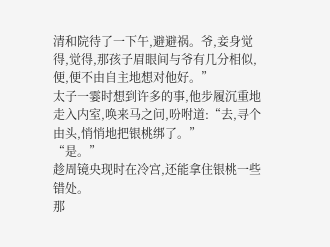清和院待了一下午,避避祸。爷,妾身觉得,觉得,那孩子眉眼间与爷有几分相似,便,便不由自主地想对他好。”
太子一霎时想到许多的事,他步履沉重地走入内室,唤来马之问,吩咐道:“去,寻个由头,悄悄地把银桃绑了。”
“是。”
趁周镜央现时在冷宫,还能拿住银桃一些错处。
那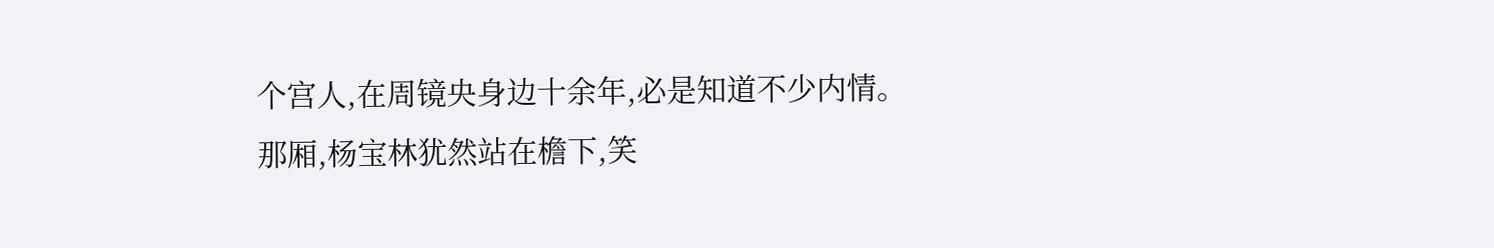个宫人,在周镜央身边十余年,必是知道不少内情。
那厢,杨宝林犹然站在檐下,笑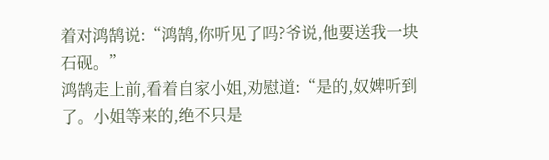着对鸿鹄说:“鸿鹄,你听见了吗?爷说,他要送我一块石砚。”
鸿鹄走上前,看着自家小姐,劝慰道:“是的,奴婢听到了。小姐等来的,绝不只是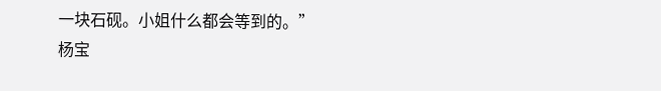一块石砚。小姐什么都会等到的。”
杨宝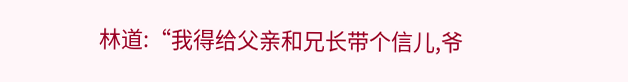林道:“我得给父亲和兄长带个信儿,爷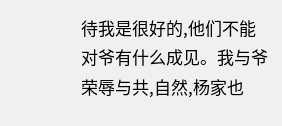待我是很好的,他们不能对爷有什么成见。我与爷荣辱与共,自然,杨家也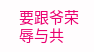要跟爷荣辱与共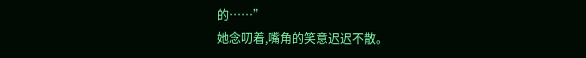的……”
她念叨着,嘴角的笑意迟迟不散。